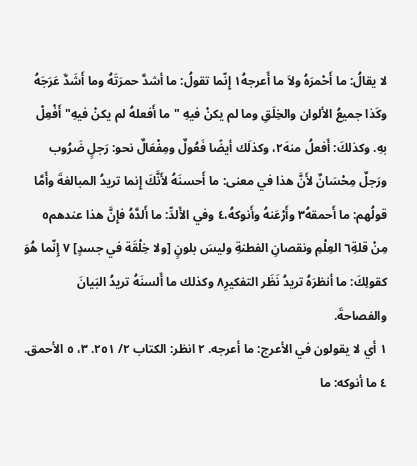لا يقالُ: ما أَحْمرَهُ ولاَ ما أَعرجهُ١ إِنّما تقولُ: ما أشدَّ حمرَتَهُ وما أَشَدَّ عَرَجَهُ وكَذا جميعُ الألوان والخِلَقِ وما لم يكنْ فيهِ "ما أَفعلهُ لم يكنْ فيهِ" أَفْعِلْ بهِ. وكذلكَ: أَفعلُ منهَ٢، وكذلَك أيضًا فَعُولٌ ومِفْعَالٌ نحو: رَجلٍ ضَرُوب ورَجلٌ مِحْسَانٌ لأَنَّ هذا في معنى: ما أَحسنَهُ لأَنَّكَ إِنما تريدُ المبالغةَ وأَمَّا قولُهم: ما أَحمقهُ٣ وأَرْعَنهُ وأَنوكهُ،٤ وفي الأَلدِّ: ما أَلدَّهُ فإِنَّ هذا عندهم٥ مِنْ قلةِ٦ العِلْمِ ونقصانِ الفطنةِ وليسَ بلونٍ [ولا خِلْقَة في جسدٍ] ٧ إِنّما هُوَ كقولِكَ: ما أنظرَهُ تريدُ نَظَر التفكيرِ٨ وكذلك ما أَلسنَهُ تريدُ البَيانَ والفصاحةَ.
١ أي لا يقولون في الأعرج: ما أعرجه. ٢ انظر: الكتاب ٢/ ٢٥١. ٣، ٥ الأحمق. ٤ ما أنوكه: ما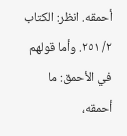أحمقه. انظر: الكتاب ٢/ ٢٥١. وأما قولهم في الأحمق: ما أحمقه،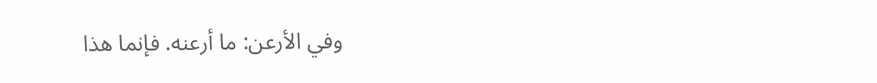وفي الأرعن: ما أرعنه. فإنما هذا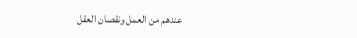عندهم من العمل ونقصان العقل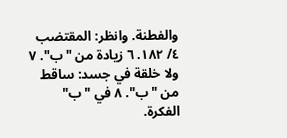والفطنة. وانظر: المقتضب ٤/ ١٨٢. ٦ زيادة من "ب". ٧ ولا خلقة في جسد: ساقط من "ب". ٨ في "ب" الفكرة.